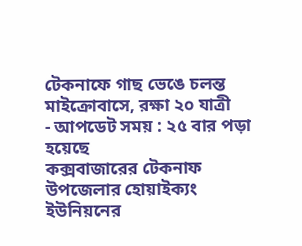টেকনাফে গাছ ভেঙে চলন্ত মাইক্রোবাসে, রক্ষা ২০ যাত্রী
- আপডেট সময় : ২৫ বার পড়া হয়েছে
কক্সবাজারের টেকনাফ উপজেলার হোয়াইক্যং ইউনিয়নের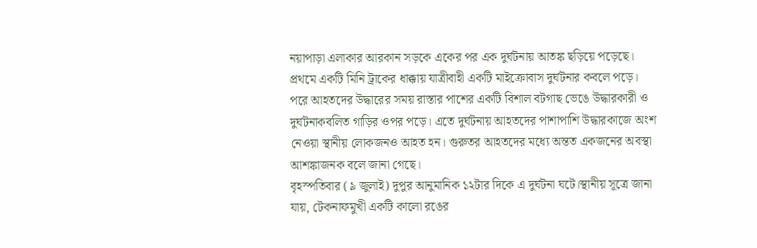নয়াপাড়া এলাকার আরকান সড়কে একের পর এক দুর্ঘটনায় আতঙ্ক ছড়িয়ে পড়েছে। প্রথমে একটি মিনি ট্রাকের ধাক্কায় যাত্রীবাহী একটি মাইক্রোবাস দুর্ঘটনার কবলে পড়ে। পরে আহতদের উদ্ধারের সময় রাস্তার পাশের একটি বিশাল বটগাছ ভেঙে উদ্ধারকারী ও দুর্ঘটনাকবলিত গাড়ির ওপর পড়ে। এতে দুর্ঘটনায় আহতদের পাশাপাশি উদ্ধারকাজে অংশ নেওয়া স্থানীয় লোকজনও আহত হন। গুরুতর আহতদের মধ্যে অন্তত একজনের অবস্থা আশঙ্কাজনক বলে জানা গেছে।
বৃহস্পতিবার (৯ জুলাই) দুপুর আনুমানিক ১২টার দিকে এ দুর্ঘটনা ঘটে।স্থানীয় সূত্রে জানা যায়, টেকনাফমুখী একটি কালো রঙের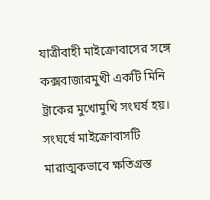যাত্রীবাহী মাইক্রোবাসের সঙ্গে কক্সবাজারমুখী একটি মিনি ট্রাকের মুখোমুখি সংঘর্ষ হয়। সংঘর্ষে মাইক্রোবাসটি মারাত্মকভাবে ক্ষতিগ্রস্ত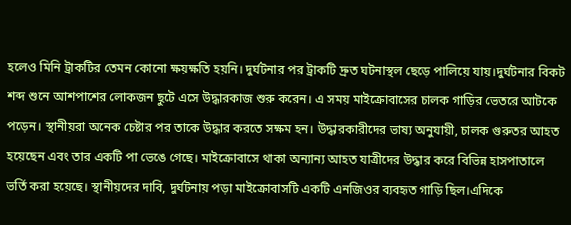হলেও মিনি ট্রাকটির তেমন কোনো ক্ষয়ক্ষতি হয়নি। দুর্ঘটনার পর ট্রাকটি দ্রুত ঘটনাস্থল ছেড়ে পালিয়ে যায়।দুর্ঘটনার বিকট শব্দ শুনে আশপাশের লোকজন ছুটে এসে উদ্ধারকাজ শুরু করেন। এ সময় মাইক্রোবাসের চালক গাড়ির ভেতরে আটকে পড়েন। স্থানীয়রা অনেক চেষ্টার পর তাকে উদ্ধার করতে সক্ষম হন। উদ্ধারকারীদের ভাষ্য অনুযায়ী, চালক গুরুতর আহত হয়েছেন এবং তার একটি পা ভেঙে গেছে। মাইক্রোবাসে থাকা অন্যান্য আহত যাত্রীদের উদ্ধার করে বিভিন্ন হাসপাতালে ভর্তি করা হয়েছে। স্থানীয়দের দাবি, দুর্ঘটনায় পড়া মাইক্রোবাসটি একটি এনজিওর ব্যবহৃত গাড়ি ছিল।এদিকে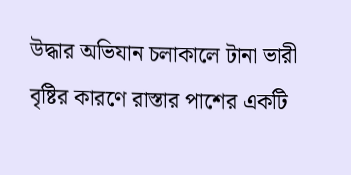উদ্ধার অভিযান চলাকালে টানা ভারী বৃষ্টির কারণে রাস্তার পাশের একটি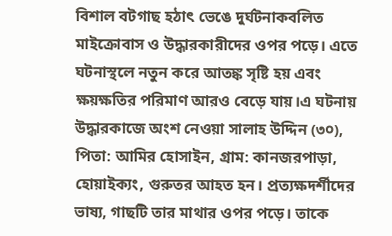বিশাল বটগাছ হঠাৎ ভেঙে দুর্ঘটনাকবলিত মাইক্রোবাস ও উদ্ধারকারীদের ওপর পড়ে। এতে ঘটনাস্থলে নতুন করে আতঙ্ক সৃষ্টি হয় এবং ক্ষয়ক্ষতির পরিমাণ আরও বেড়ে যায়।এ ঘটনায় উদ্ধারকাজে অংশ নেওয়া সালাহ উদ্দিন (৩০), পিতা: আমির হোসাইন, গ্রাম: কানজরপাড়া, হোয়াইক্যং, গুরুতর আহত হন। প্রত্যক্ষদর্শীদের ভাষ্য, গাছটি তার মাথার ওপর পড়ে। তাকে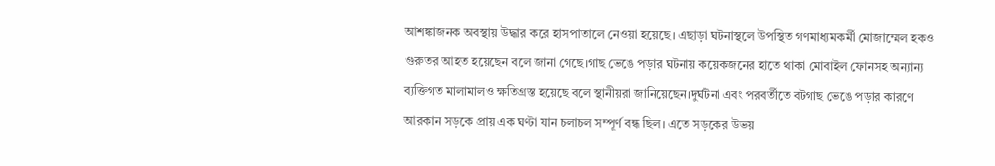আশঙ্কাজনক অবস্থায় উদ্ধার করে হাসপাতালে নেওয়া হয়েছে। এছাড়া ঘটনাস্থলে উপস্থিত গণমাধ্যমকর্মী মোজাম্মেল হকও গুরুতর আহত হয়েছেন বলে জানা গেছে।গাছ ভেঙে পড়ার ঘটনায় কয়েকজনের হাতে থাকা মোবাইল ফোনসহ অন্যান্য ব্যক্তিগত মালামালও ক্ষতিগ্রস্ত হয়েছে বলে স্থানীয়রা জানিয়েছেন।দুর্ঘটনা এবং পরবর্তীতে বটগাছ ভেঙে পড়ার কারণে আরকান সড়কে প্রায় এক ঘণ্টা যান চলাচল সম্পূর্ণ বন্ধ ছিল। এতে সড়কের উভয়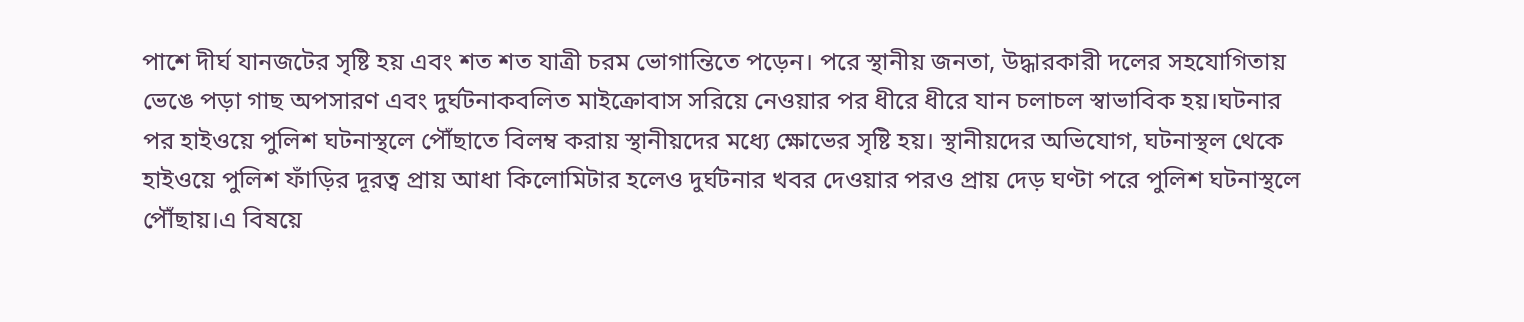পাশে দীর্ঘ যানজটের সৃষ্টি হয় এবং শত শত যাত্রী চরম ভোগান্তিতে পড়েন। পরে স্থানীয় জনতা, উদ্ধারকারী দলের সহযোগিতায় ভেঙে পড়া গাছ অপসারণ এবং দুর্ঘটনাকবলিত মাইক্রোবাস সরিয়ে নেওয়ার পর ধীরে ধীরে যান চলাচল স্বাভাবিক হয়।ঘটনার পর হাইওয়ে পুলিশ ঘটনাস্থলে পৌঁছাতে বিলম্ব করায় স্থানীয়দের মধ্যে ক্ষোভের সৃষ্টি হয়। স্থানীয়দের অভিযোগ, ঘটনাস্থল থেকে হাইওয়ে পুলিশ ফাঁড়ির দূরত্ব প্রায় আধা কিলোমিটার হলেও দুর্ঘটনার খবর দেওয়ার পরও প্রায় দেড় ঘণ্টা পরে পুলিশ ঘটনাস্থলে পৌঁছায়।এ বিষয়ে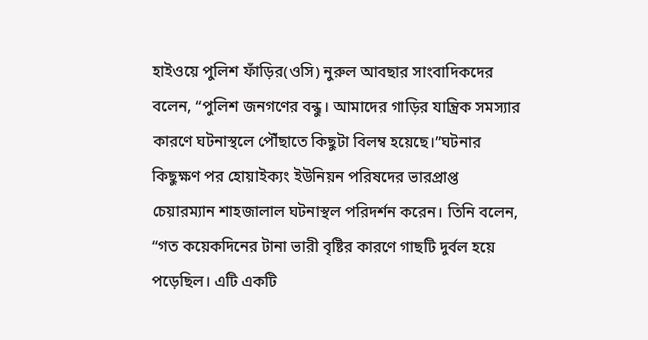হাইওয়ে পুলিশ ফাঁড়ির(ওসি) নুরুল আবছার সাংবাদিকদের বলেন, “পুলিশ জনগণের বন্ধু। আমাদের গাড়ির যান্ত্রিক সমস্যার কারণে ঘটনাস্থলে পৌঁছাতে কিছুটা বিলম্ব হয়েছে।”ঘটনার কিছুক্ষণ পর হোয়াইক্যং ইউনিয়ন পরিষদের ভারপ্রাপ্ত চেয়ারম্যান শাহজালাল ঘটনাস্থল পরিদর্শন করেন। তিনি বলেন, “গত কয়েকদিনের টানা ভারী বৃষ্টির কারণে গাছটি দুর্বল হয়ে পড়েছিল। এটি একটি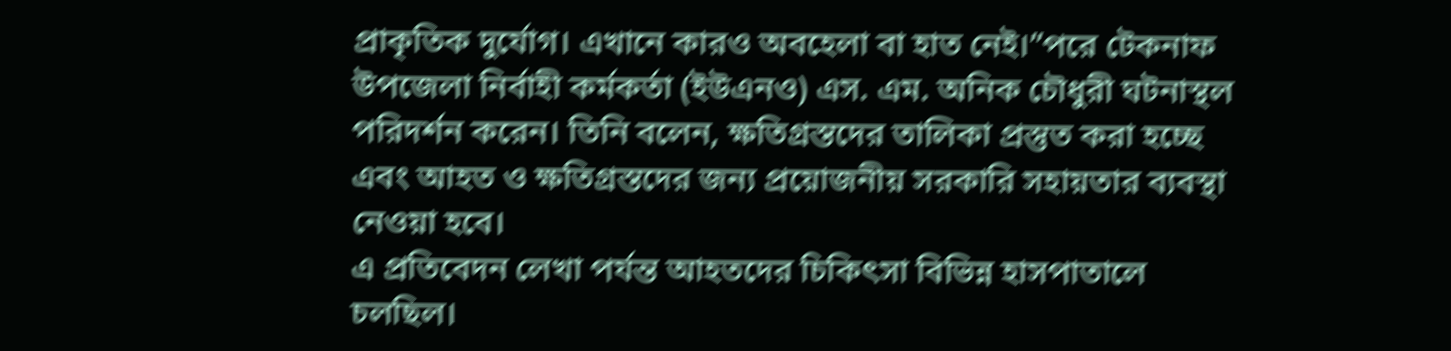প্রাকৃতিক দুর্যোগ। এখানে কারও অবহেলা বা হাত নেই।”পরে টেকনাফ উপজেলা নির্বাহী কর্মকর্তা (ইউএনও) এস. এম. অনিক চৌধুরী ঘটনাস্থল পরিদর্শন করেন। তিনি বলেন, ক্ষতিগ্রস্তদের তালিকা প্রস্তুত করা হচ্ছে এবং আহত ও ক্ষতিগ্রস্তদের জন্য প্রয়োজনীয় সরকারি সহায়তার ব্যবস্থা নেওয়া হবে।
এ প্রতিবেদন লেখা পর্যন্ত আহতদের চিকিৎসা বিভিন্ন হাসপাতালে চলছিল।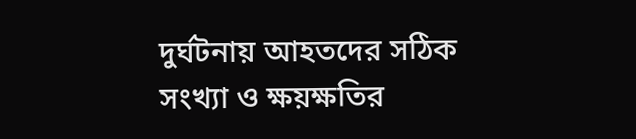দুর্ঘটনায় আহতদের সঠিক সংখ্যা ও ক্ষয়ক্ষতির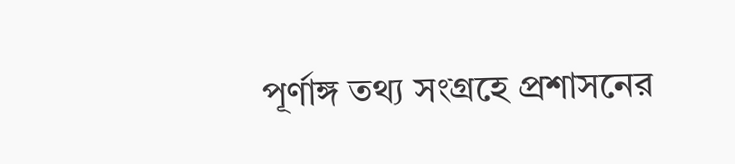পূর্ণাঙ্গ তথ্য সংগ্রহে প্রশাসনের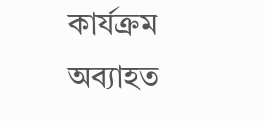কার্যক্রম অব্যাহত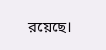রয়েছে।